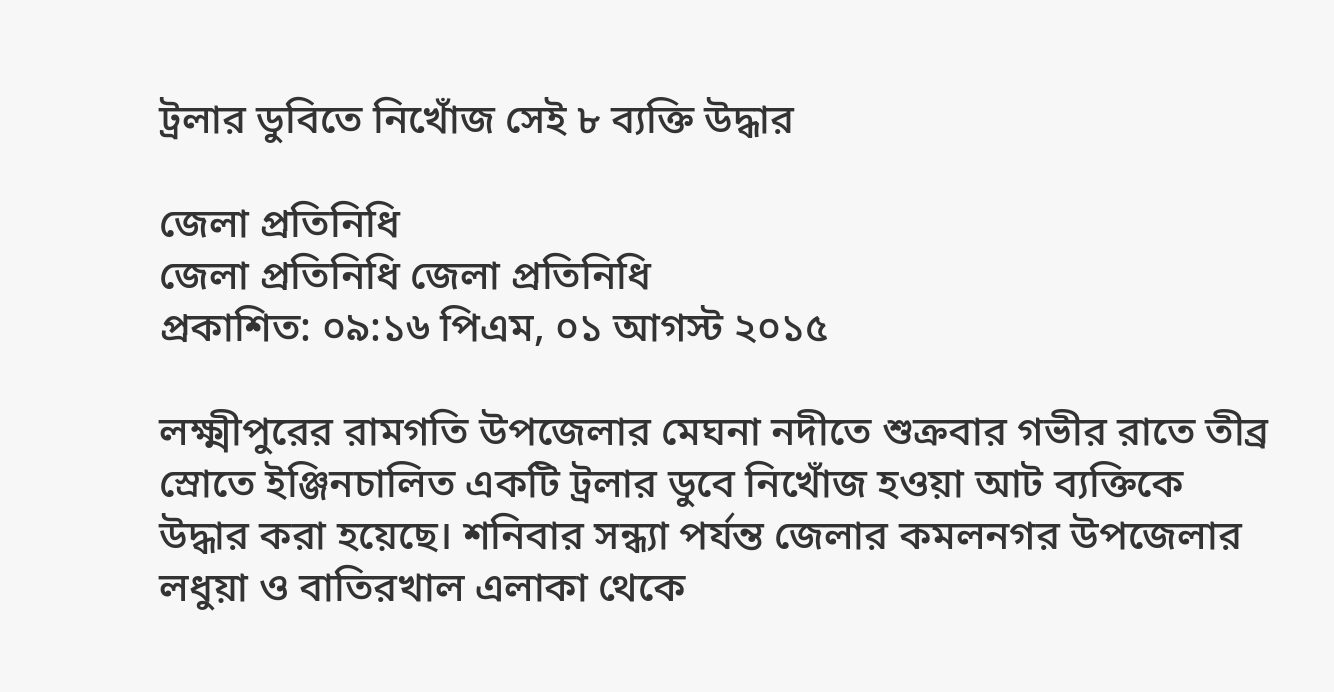ট্রলার ডুবিতে নিখোঁজ সেই ৮ ব্যক্তি উদ্ধার

জেলা প্রতিনিধি
জেলা প্রতিনিধি জেলা প্রতিনিধি
প্রকাশিত: ০৯:১৬ পিএম, ০১ আগস্ট ২০১৫

লক্ষ্মীপুরের রামগতি উপজেলার মেঘনা নদীতে শুক্রবার গভীর রাতে তীব্র স্রোতে ইঞ্জিনচালিত একটি ট্রলার ডুবে নিখোঁজ হওয়া আট ব্যক্তিকে উদ্ধার করা হয়েছে। শনিবার সন্ধ্যা পর্যন্ত জেলার কমলনগর উপজেলার লধুয়া ও বাতিরখাল এলাকা থেকে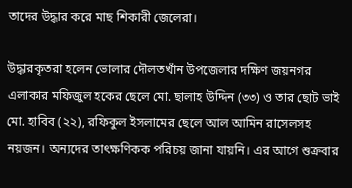তাদের উদ্ধার করে মাছ শিকারী জেলেরা।

উদ্ধারকৃতরা হলেন ভোলার দৌলতখাঁন উপজেলার দক্ষিণ জয়নগর এলাকার মফিজুল হকের ছেলে মো. ছালাহ উদ্দিন (৩৩) ও তার ছোট ভাই মো. হাবিব (২২), রফিকুল ইসলামের ছেলে আল আমিন রাসেলসহ নয়জন। অন্যদের তাৎক্ষণিকক পরিচয় জানা যায়নি। এর আগে শুক্রবার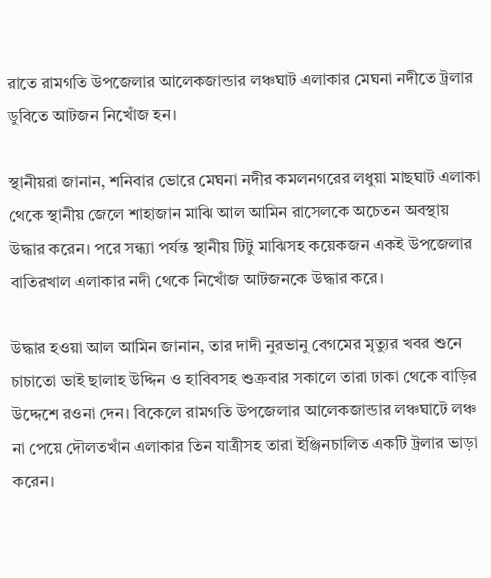রাতে রামগতি উপজেলার আলেকজান্ডার লঞ্চঘাট এলাকার মেঘনা নদীতে ট্রলার ডুবিতে আটজন নিখোঁজ হন।

স্থানীয়রা জানান, শনিবার ভোরে মেঘনা নদীর কমলনগরের লধুয়া মাছঘাট এলাকা থেকে স্থানীয় জেলে শাহাজান মাঝি আল আমিন রাসেলকে অচেতন অবস্থায় উদ্ধার করেন। পরে সন্ধ্যা পর্যন্ত স্থানীয় টিটু মাঝিসহ কয়েকজন একই উপজেলার বাতিরখাল এলাকার নদী থেকে নিখোঁজ আটজনকে উদ্ধার করে।

উদ্ধার হওয়া আল আমিন জানান, তার দাদী নুরভানু বেগমের মৃত্যুর খবর শুনে চাচাতো ভাই ছালাহ উদ্দিন ও হাবিবসহ শুক্রবার সকালে তারা ঢাকা থেকে বাড়ির উদ্দেশে রওনা দেন। বিকেলে রামগতি উপজেলার আলেকজান্ডার লঞ্চঘাটে লঞ্চ না পেয়ে দৌলতখাঁন এলাকার তিন যাত্রীসহ তারা ইঞ্জিনচালিত একটি ট্রলার ভাড়া করেন।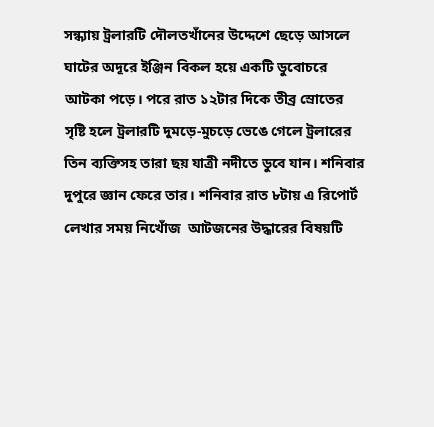সন্ধ্যায় ট্রলারটি দৌলতখাঁনের উদ্দেশে ছেড়ে আসলে ঘাটের অদূরে ইঞ্জিন বিকল হয়ে একটি ডুবোচরে আটকা পড়ে। পরে রাত ১২টার দিকে তীব্র স্রোতের সৃষ্টি হলে ট্রলারটি দুমড়ে-মুচড়ে ভেঙে গেলে ট্রলারের তিন ব্যক্তিসহ তারা ছয় যাত্রী নদীতে ডুবে যান। শনিবার দুপুরে জ্ঞান ফেরে তার। শনিবার রাত ৮টায় এ রিপোর্ট লেখার সময় নিখোঁজ  আটজনের উদ্ধারের বিষয়টি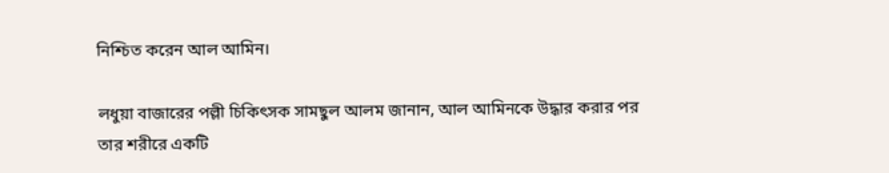নিশ্চিত করেন আল আমিন।

লধুয়া বাজারের পল্লী চিকিৎসক সামছুল আলম জানান, আল আমিনকে উদ্ধার করার পর তার শরীরে একটি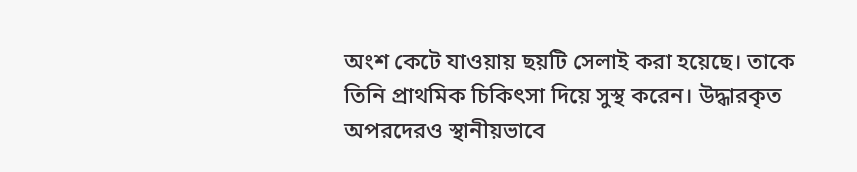অংশ কেটে যাওয়ায় ছয়টি সেলাই করা হয়েছে। তাকে তিনি প্রাথমিক চিকিৎসা দিয়ে সুস্থ করেন। উদ্ধারকৃত অপরদেরও স্থানীয়ভাবে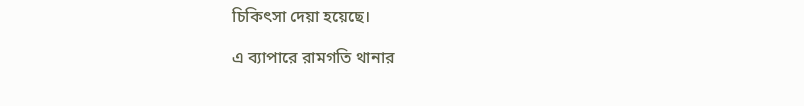চিকিৎসা দেয়া হয়েছে।

এ ব্যাপারে রামগতি থানার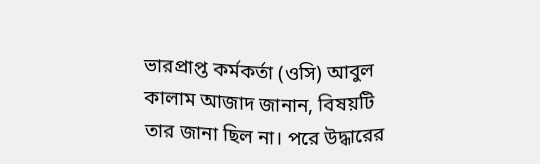ভারপ্রাপ্ত কর্মকর্তা (ওসি) আবুল কালাম আজাদ জানান, বিষয়টি তার জানা ছিল না। পরে উদ্ধারের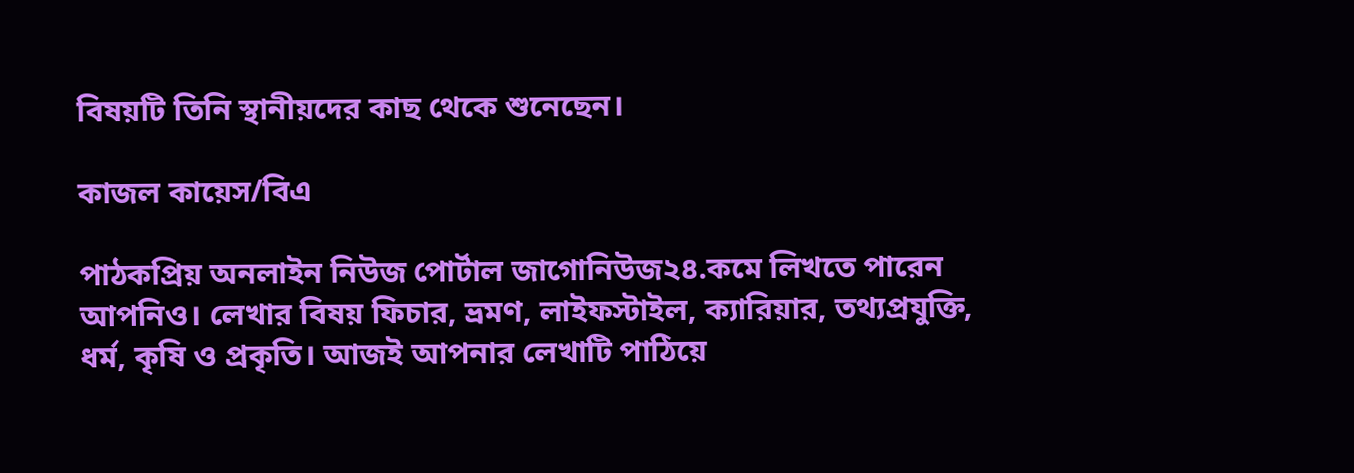বিষয়টি তিনি স্থানীয়দের কাছ থেকে শুনেছেন।

কাজল কায়েস/বিএ

পাঠকপ্রিয় অনলাইন নিউজ পোর্টাল জাগোনিউজ২৪.কমে লিখতে পারেন আপনিও। লেখার বিষয় ফিচার, ভ্রমণ, লাইফস্টাইল, ক্যারিয়ার, তথ্যপ্রযুক্তি, ধর্ম, কৃষি ও প্রকৃতি। আজই আপনার লেখাটি পাঠিয়ে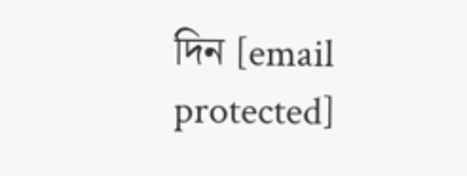দিন [email protected]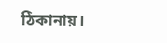ঠিকানায়।